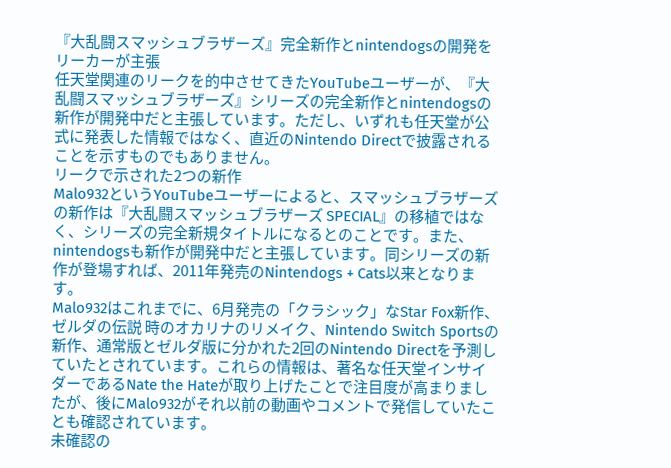『大乱闘スマッシュブラザーズ』完全新作とnintendogsの開発をリーカーが主張
任天堂関連のリークを的中させてきたYouTubeユーザーが、『大乱闘スマッシュブラザーズ』シリーズの完全新作とnintendogsの新作が開発中だと主張しています。ただし、いずれも任天堂が公式に発表した情報ではなく、直近のNintendo Directで披露されることを示すものでもありません。
リークで示された2つの新作
Malo932というYouTubeユーザーによると、スマッシュブラザーズの新作は『大乱闘スマッシュブラザーズ SPECIAL』の移植ではなく、シリーズの完全新規タイトルになるとのことです。また、nintendogsも新作が開発中だと主張しています。同シリーズの新作が登場すれば、2011年発売のNintendogs + Cats以来となります。
Malo932はこれまでに、6月発売の「クラシック」なStar Fox新作、ゼルダの伝説 時のオカリナのリメイク、Nintendo Switch Sportsの新作、通常版とゼルダ版に分かれた2回のNintendo Directを予測していたとされています。これらの情報は、著名な任天堂インサイダーであるNate the Hateが取り上げたことで注目度が高まりましたが、後にMalo932がそれ以前の動画やコメントで発信していたことも確認されています。
未確認の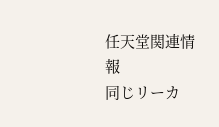任天堂関連情報
同じリーカ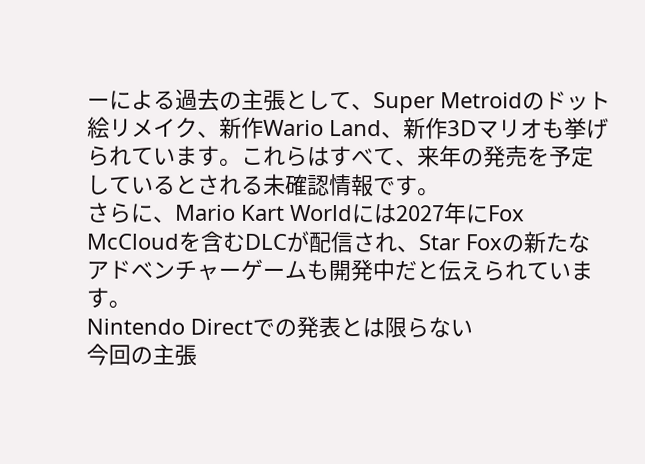ーによる過去の主張として、Super Metroidのドット絵リメイク、新作Wario Land、新作3Dマリオも挙げられています。これらはすべて、来年の発売を予定しているとされる未確認情報です。
さらに、Mario Kart Worldには2027年にFox McCloudを含むDLCが配信され、Star Foxの新たなアドベンチャーゲームも開発中だと伝えられています。
Nintendo Directでの発表とは限らない
今回の主張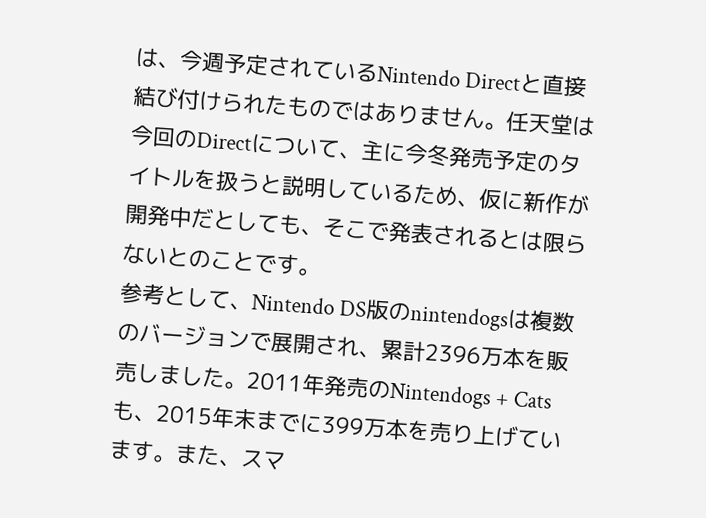は、今週予定されているNintendo Directと直接結び付けられたものではありません。任天堂は今回のDirectについて、主に今冬発売予定のタイトルを扱うと説明しているため、仮に新作が開発中だとしても、そこで発表されるとは限らないとのことです。
参考として、Nintendo DS版のnintendogsは複数のバージョンで展開され、累計2396万本を販売しました。2011年発売のNintendogs + Catsも、2015年末までに399万本を売り上げています。また、スマ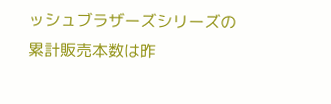ッシュブラザーズシリーズの累計販売本数は昨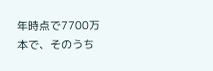年時点で7700万本で、そのうち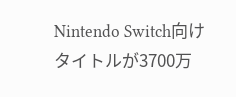Nintendo Switch向けタイトルが3700万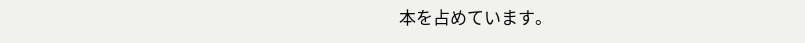本を占めています。